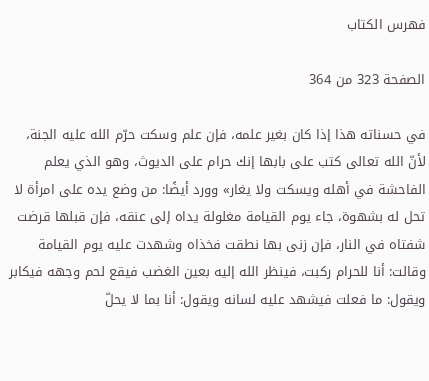فهرس الكتاب

الصفحة 323 من 364

في حسناته هذا إذا كان بغير علمه، فإن علم وسكت حرّم الله عليه الجنة، لأنّ الله تعالى كتب على بابها إنك حرام على الديوث، وهو الذي يعلم الفاحشة في أهله ويسكت ولا يغار» وورد أيضًا: من وضع يده على امرأة لا تحل له بشهوة، جاء يوم القيامة مغلولة يداه إلى عنقه، فإن قبلها قرضت شفتاه في النار، فإن زنى بها نطقت فخذاه وشهدت عليه يوم القيامة وقالت: أنا للحرام ركبت، فينظر الله إليه بعين الغضب فيقع لحم وجهه فيكابر ويقول: ما فعلت فيشهد عليه لسانه ويقول: أنا بما لا يحلّ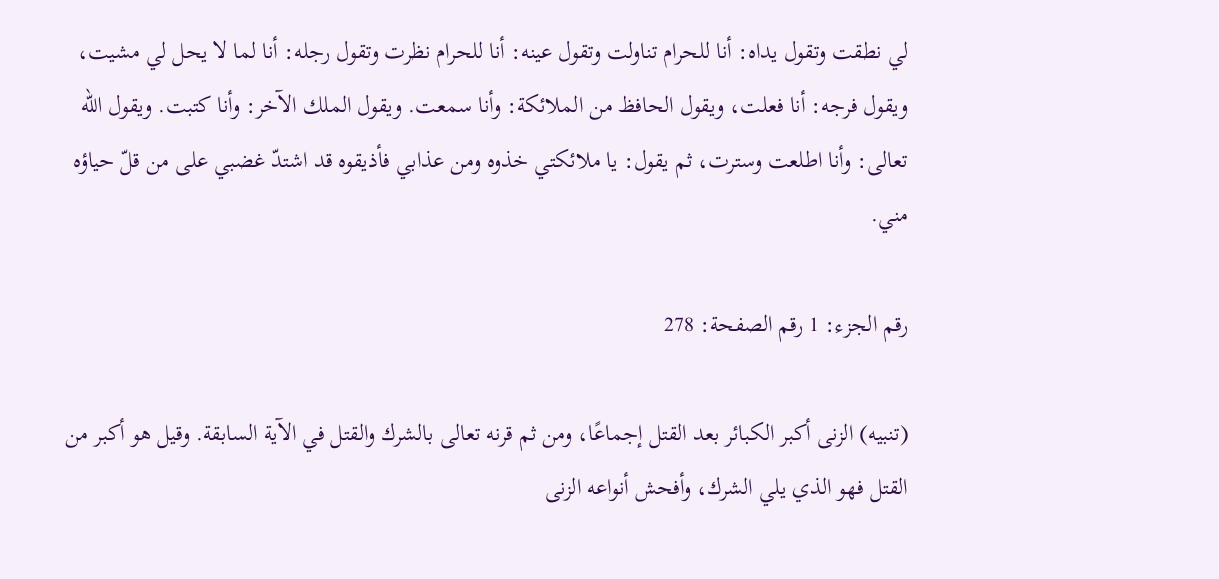لي نطقت وتقول يداه: أنا للحرام تناولت وتقول عينه: أنا للحرام نظرت وتقول رجله: أنا لما لا يحل لي مشيت، ويقول فرجه: أنا فعلت، ويقول الحافظ من الملائكة: وأنا سمعت. ويقول الملك الآخر: وأنا كتبت. ويقول الله تعالى: وأنا اطلعت وسترت، ثم يقول: يا ملائكتي خذوه ومن عذابي فأذيقوه قد اشتدّ غضبي على من قلّ حياؤه مني.

رقم الجزء: 1 رقم الصفحة: 278

(تنبيه) الزنى أكبر الكبائر بعد القتل إجماعًا، ومن ثم قرنه تعالى بالشرك والقتل في الآية السابقة. وقيل هو أكبر من القتل فهو الذي يلي الشرك، وأفحش أنواعه الزنى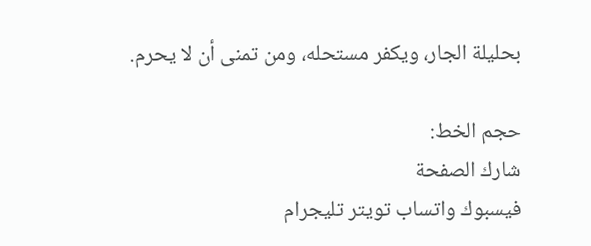بحليلة الجار، ويكفر مستحله، ومن تمنى أن لا يحرم.

حجم الخط:
شارك الصفحة
فيسبوك واتساب تويتر تليجرام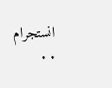انستجرام
. .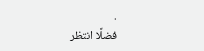.
فضلًا انتظر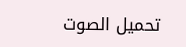تحميل الصوت